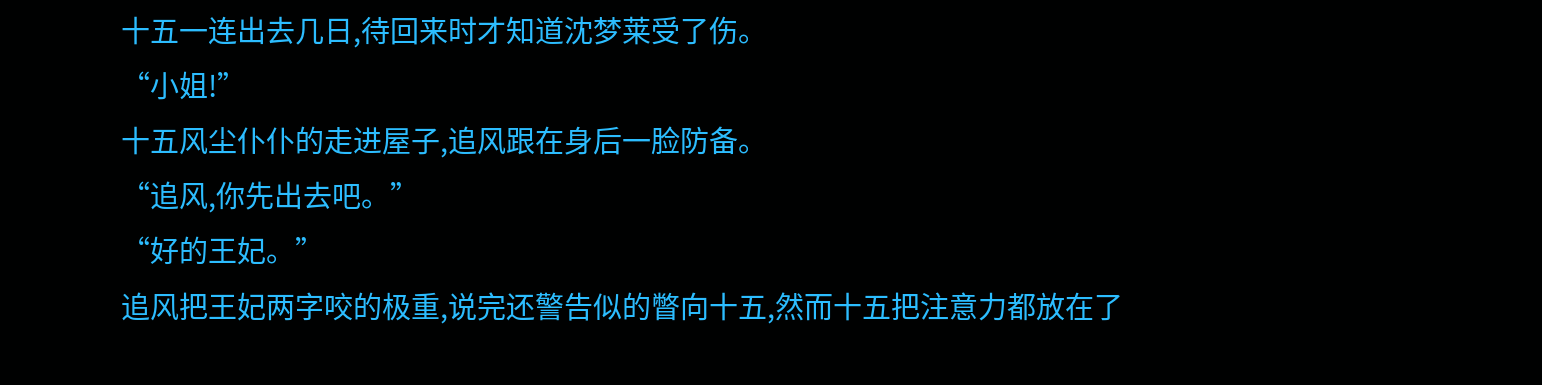十五一连出去几日,待回来时才知道沈梦莱受了伤。
“小姐!”
十五风尘仆仆的走进屋子,追风跟在身后一脸防备。
“追风,你先出去吧。”
“好的王妃。”
追风把王妃两字咬的极重,说完还警告似的瞥向十五,然而十五把注意力都放在了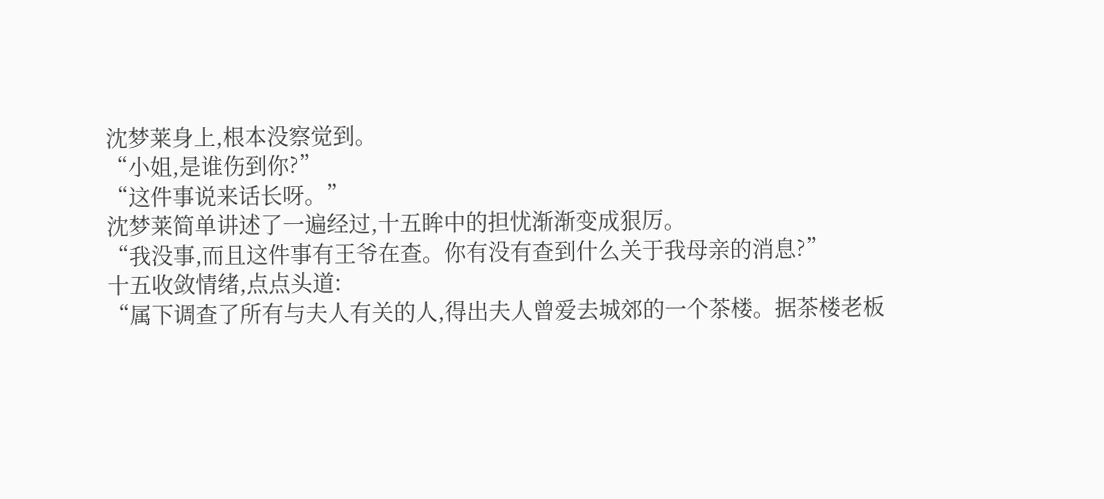沈梦莱身上,根本没察觉到。
“小姐,是谁伤到你?”
“这件事说来话长呀。”
沈梦莱简单讲述了一遍经过,十五眸中的担忧渐渐变成狠厉。
“我没事,而且这件事有王爷在查。你有没有查到什么关于我母亲的消息?”
十五收敛情绪,点点头道:
“属下调查了所有与夫人有关的人,得出夫人曾爱去城郊的一个茶楼。据茶楼老板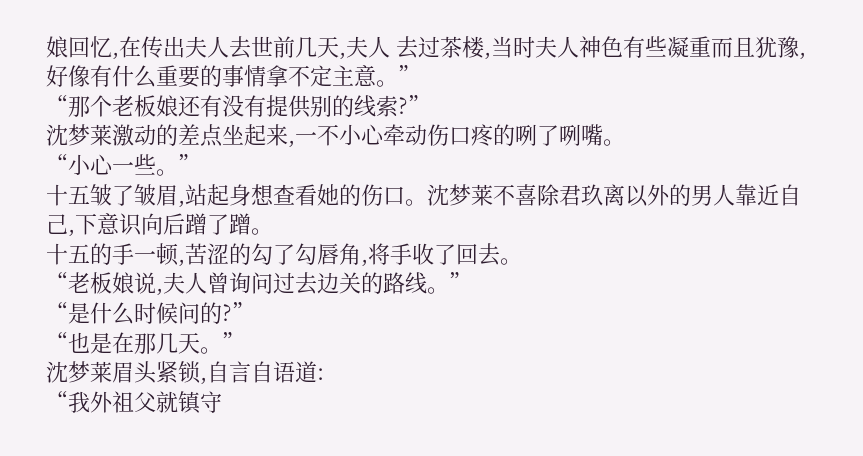娘回忆,在传出夫人去世前几天,夫人 去过茶楼,当时夫人神色有些凝重而且犹豫,好像有什么重要的事情拿不定主意。”
“那个老板娘还有没有提供别的线索?”
沈梦莱激动的差点坐起来,一不小心牵动伤口疼的咧了咧嘴。
“小心一些。”
十五皱了皱眉,站起身想查看她的伤口。沈梦莱不喜除君玖离以外的男人靠近自己,下意识向后蹭了蹭。
十五的手一顿,苦涩的勾了勾唇角,将手收了回去。
“老板娘说,夫人曾询问过去边关的路线。”
“是什么时候问的?”
“也是在那几天。”
沈梦莱眉头紧锁,自言自语道:
“我外祖父就镇守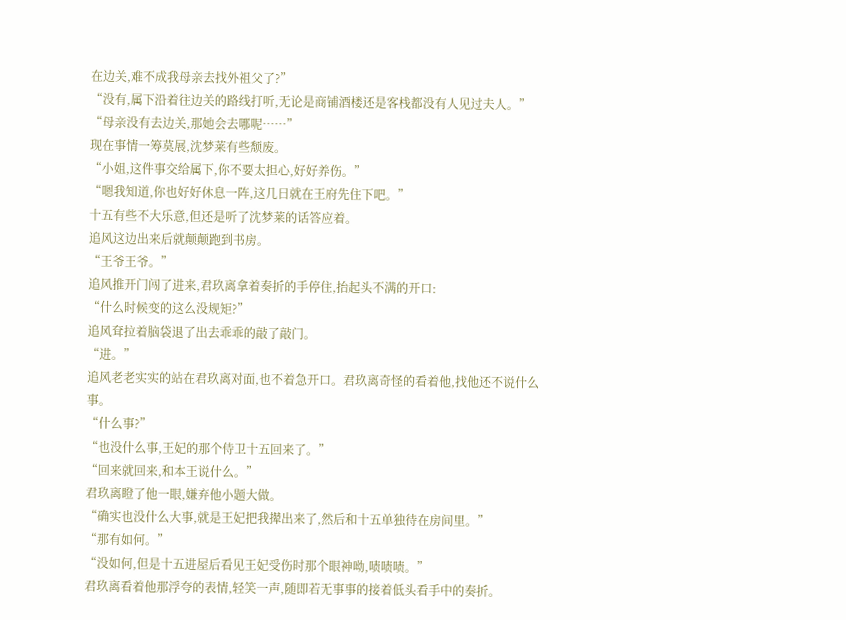在边关,难不成我母亲去找外祖父了?”
“没有,属下沿着往边关的路线打听,无论是商铺酒楼还是客栈都没有人见过夫人。”
“母亲没有去边关,那她会去哪呢……”
现在事情一筹莫展,沈梦莱有些颓废。
“小姐,这件事交给属下,你不要太担心,好好养伤。”
“嗯我知道,你也好好休息一阵,这几日就在王府先住下吧。”
十五有些不大乐意,但还是听了沈梦莱的话答应着。
追风这边出来后就颠颠跑到书房。
“王爷王爷。”
追风推开门闯了进来,君玖离拿着奏折的手停住,抬起头不满的开口:
“什么时候变的这么没规矩?”
追风耷拉着脑袋退了出去乖乖的敲了敲门。
“进。”
追风老老实实的站在君玖离对面,也不着急开口。君玖离奇怪的看着他,找他还不说什么事。
“什么事?”
“也没什么事,王妃的那个侍卫十五回来了。”
“回来就回来,和本王说什么。”
君玖离瞪了他一眼,嫌弃他小题大做。
“确实也没什么大事,就是王妃把我撵出来了,然后和十五单独待在房间里。”
“那有如何。”
“没如何,但是十五进屋后看见王妃受伤时那个眼神呦,啧啧啧。”
君玖离看着他那浮夸的表情,轻笑一声,随即若无事事的接着低头看手中的奏折。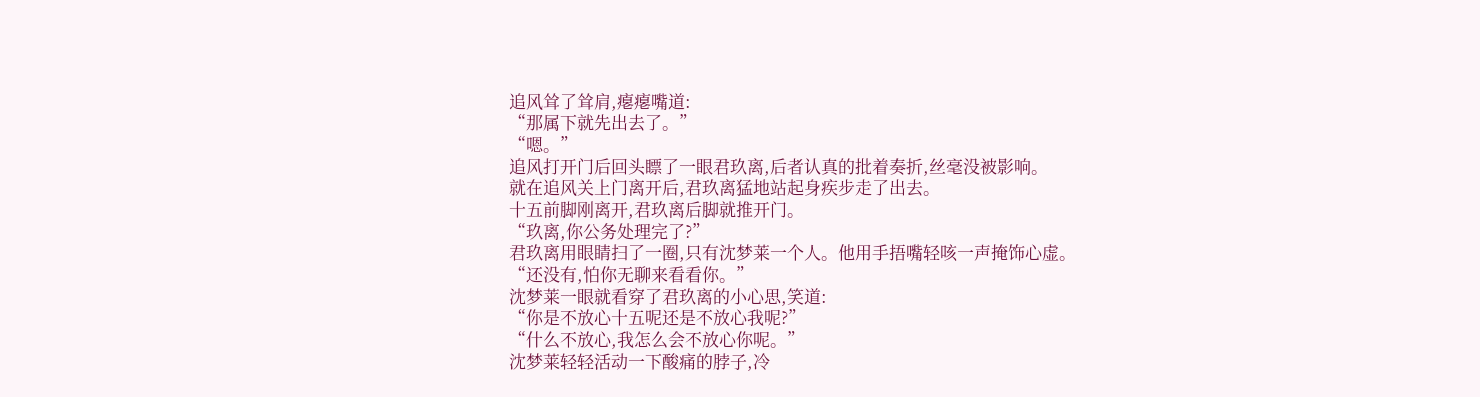追风耸了耸肩,瘪瘪嘴道:
“那属下就先出去了。”
“嗯。”
追风打开门后回头瞟了一眼君玖离,后者认真的批着奏折,丝毫没被影响。
就在追风关上门离开后,君玖离猛地站起身疾步走了出去。
十五前脚刚离开,君玖离后脚就推开门。
“玖离,你公务处理完了?”
君玖离用眼睛扫了一圈,只有沈梦莱一个人。他用手捂嘴轻咳一声掩饰心虚。
“还没有,怕你无聊来看看你。”
沈梦莱一眼就看穿了君玖离的小心思,笑道:
“你是不放心十五呢还是不放心我呢?”
“什么不放心,我怎么会不放心你呢。”
沈梦莱轻轻活动一下酸痛的脖子,冷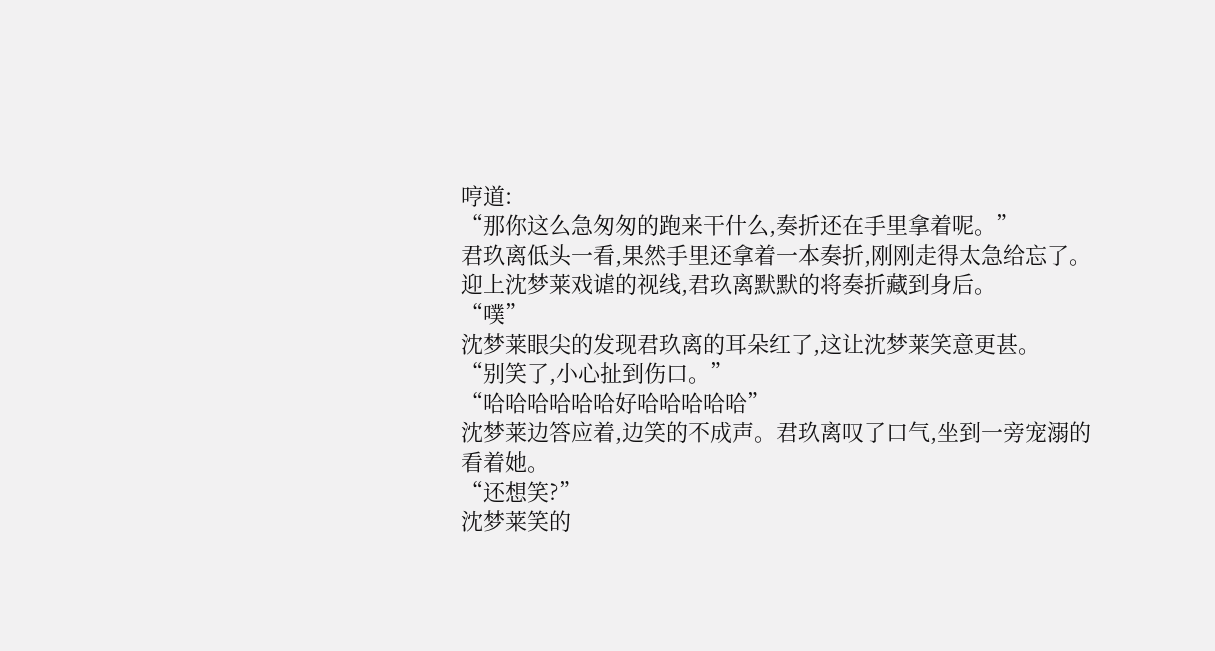哼道:
“那你这么急匆匆的跑来干什么,奏折还在手里拿着呢。”
君玖离低头一看,果然手里还拿着一本奏折,刚刚走得太急给忘了。
迎上沈梦莱戏谑的视线,君玖离默默的将奏折藏到身后。
“噗”
沈梦莱眼尖的发现君玖离的耳朵红了,这让沈梦莱笑意更甚。
“别笑了,小心扯到伤口。”
“哈哈哈哈哈哈好哈哈哈哈哈”
沈梦莱边答应着,边笑的不成声。君玖离叹了口气,坐到一旁宠溺的看着她。
“还想笑?”
沈梦莱笑的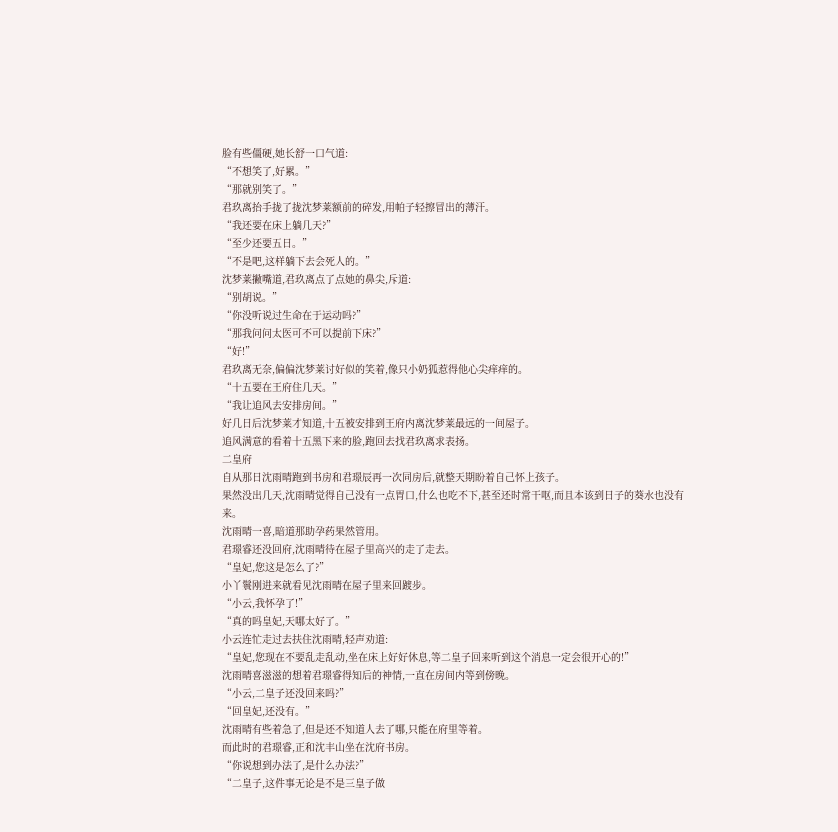脸有些僵硬,她长舒一口气道:
“不想笑了,好累。”
“那就别笑了。”
君玖离抬手拢了拢沈梦莱额前的碎发,用帕子轻擦冒出的薄汗。
“我还要在床上躺几天?”
“至少还要五日。”
“不是吧,这样躺下去会死人的。”
沈梦莱撇嘴道,君玖离点了点她的鼻尖,斥道:
“别胡说。”
“你没听说过生命在于运动吗?”
“那我问问太医可不可以提前下床?”
“好!”
君玖离无奈,偏偏沈梦莱讨好似的笑着,像只小奶狐惹得他心尖痒痒的。
“十五要在王府住几天。”
“我让追风去安排房间。”
好几日后沈梦莱才知道,十五被安排到王府内离沈梦莱最远的一间屋子。
追风满意的看着十五黑下来的脸,跑回去找君玖离求表扬。
二皇府
自从那日沈雨晴跑到书房和君璟辰再一次同房后,就整天期盼着自己怀上孩子。
果然没出几天,沈雨晴觉得自己没有一点胃口,什么也吃不下,甚至还时常干呕,而且本该到日子的葵水也没有来。
沈雨晴一喜,暗道那助孕药果然管用。
君璟睿还没回府,沈雨晴待在屋子里高兴的走了走去。
“皇妃,您这是怎么了?”
小丫鬟刚进来就看见沈雨晴在屋子里来回踱步。
“小云,我怀孕了!”
“真的吗皇妃,天哪太好了。”
小云连忙走过去扶住沈雨晴,轻声劝道:
“皇妃,您现在不要乱走乱动,坐在床上好好休息,等二皇子回来听到这个消息一定会很开心的!”
沈雨晴喜滋滋的想着君璟睿得知后的神情,一直在房间内等到傍晚。
“小云,二皇子还没回来吗?”
“回皇妃,还没有。”
沈雨晴有些着急了,但是还不知道人去了哪,只能在府里等着。
而此时的君璟睿,正和沈丰山坐在沈府书房。
“你说想到办法了,是什么办法?”
“二皇子,这件事无论是不是三皇子做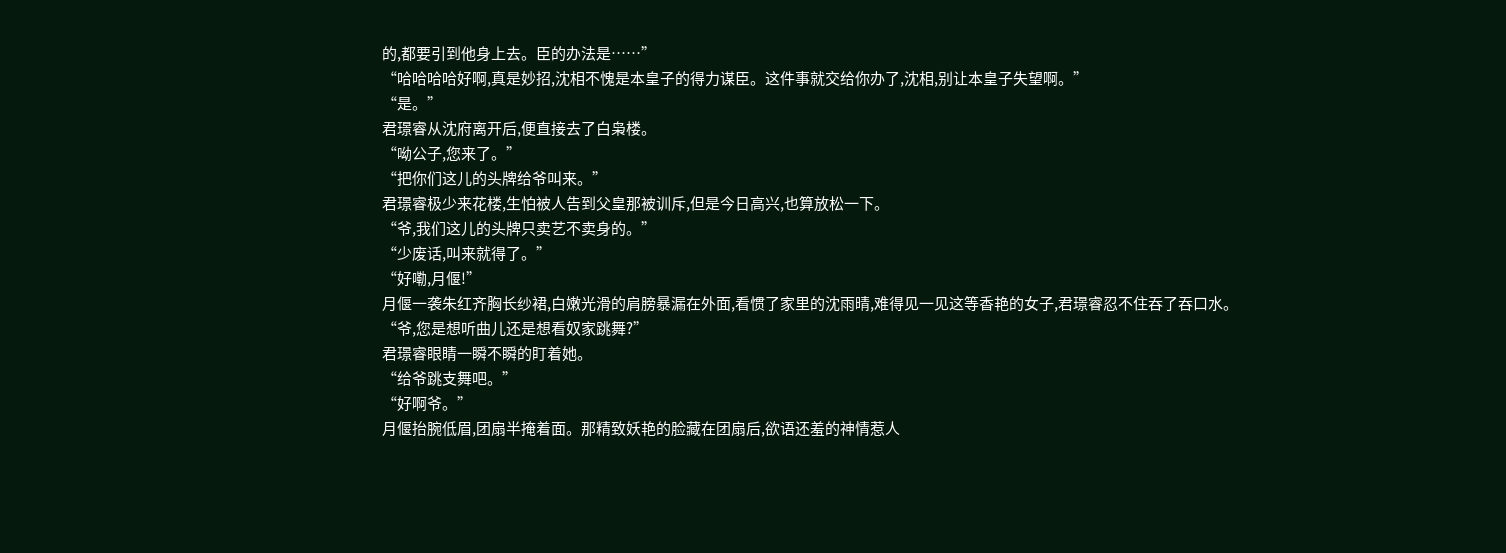的,都要引到他身上去。臣的办法是……”
“哈哈哈哈好啊,真是妙招,沈相不愧是本皇子的得力谋臣。这件事就交给你办了,沈相,别让本皇子失望啊。”
“是。”
君璟睿从沈府离开后,便直接去了白枭楼。
“呦公子,您来了。”
“把你们这儿的头牌给爷叫来。”
君璟睿极少来花楼,生怕被人告到父皇那被训斥,但是今日高兴,也算放松一下。
“爷,我们这儿的头牌只卖艺不卖身的。”
“少废话,叫来就得了。”
“好嘞,月偃!”
月偃一袭朱红齐胸长纱裙,白嫩光滑的肩膀暴漏在外面,看惯了家里的沈雨晴,难得见一见这等香艳的女子,君璟睿忍不住吞了吞口水。
“爷,您是想听曲儿还是想看奴家跳舞?”
君璟睿眼睛一瞬不瞬的盯着她。
“给爷跳支舞吧。”
“好啊爷。”
月偃抬腕低眉,团扇半掩着面。那精致妖艳的脸藏在团扇后,欲语还羞的神情惹人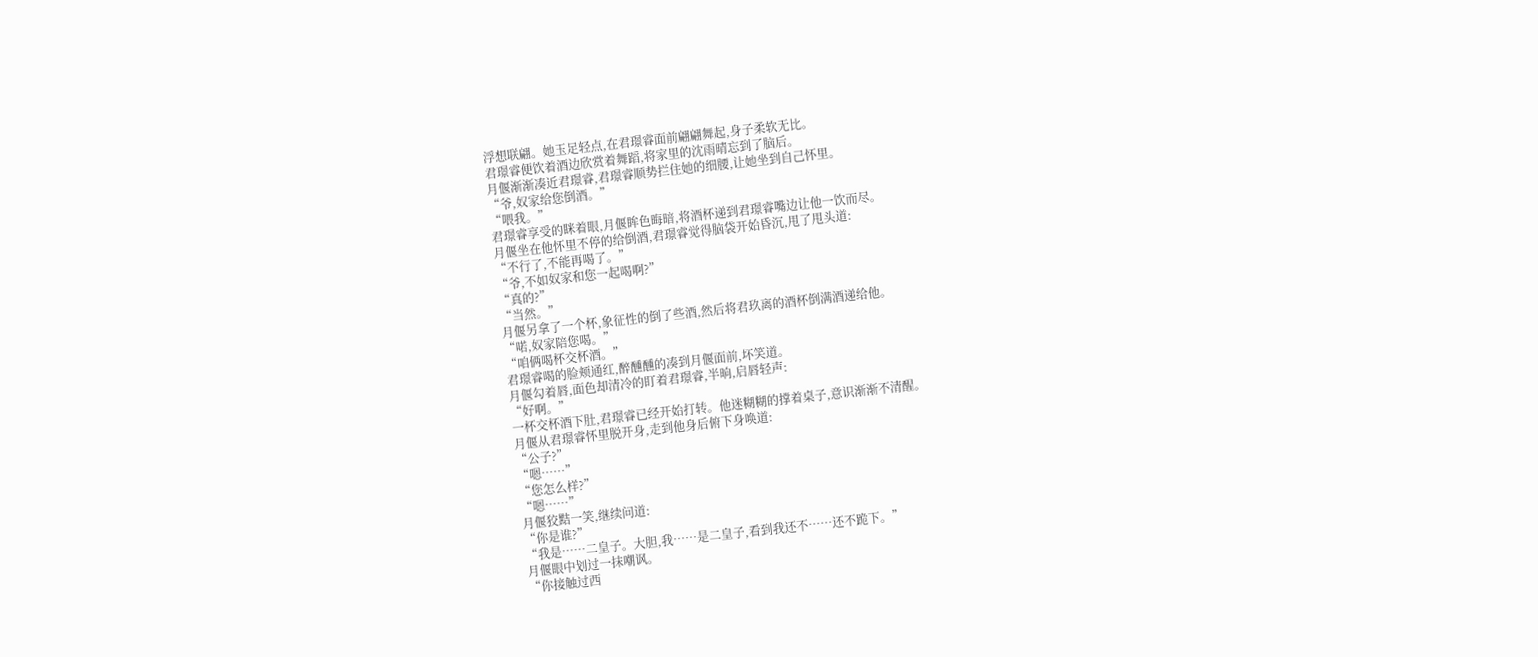浮想联翩。她玉足轻点,在君璟睿面前翩翩舞起,身子柔软无比。
君璟睿便饮着酒边欣赏着舞蹈,将家里的沈雨晴忘到了脑后。
月偃渐渐凑近君璟睿,君璟睿顺势拦住她的细腰,让她坐到自己怀里。
“爷,奴家给您倒酒。”
“喂我。”
君璟睿享受的眯着眼,月偃眸色晦暗,将酒杯递到君璟睿嘴边让他一饮而尽。
月偃坐在他怀里不停的给倒酒,君璟睿觉得脑袋开始昏沉,甩了甩头道:
“不行了,不能再喝了。”
“爷,不如奴家和您一起喝啊?”
“真的?”
“当然。”
月偃另拿了一个杯,象征性的倒了些酒,然后将君玖离的酒杯倒满酒递给他。
“喏,奴家陪您喝。”
“咱俩喝杯交杯酒。”
君璟睿喝的脸颊通红,醉醺醺的凑到月偃面前,坏笑道。
月偃勾着唇,面色却清冷的盯着君璟睿,半晌,启唇轻声:
“好啊。”
一杯交杯酒下肚,君璟睿已经开始打转。他迷糊糊的撑着桌子,意识渐渐不清醒。
月偃从君璟睿怀里脱开身,走到他身后俯下身唤道:
“公子?”
“嗯……”
“您怎么样?”
“嗯……”
月偃狡黠一笑,继续问道:
“你是谁?”
“我是……二皇子。大胆,我……是二皇子,看到我还不……还不跪下。”
月偃眼中划过一抹嘲讽。
“你接触过西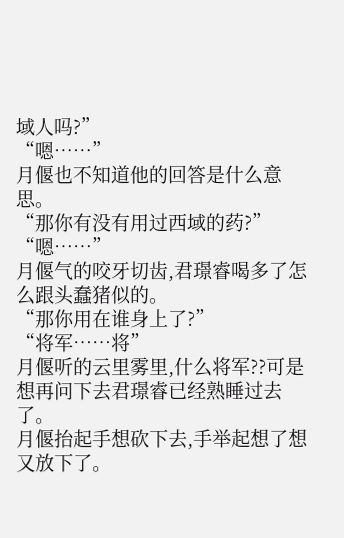域人吗?”
“嗯……”
月偃也不知道他的回答是什么意思。
“那你有没有用过西域的药?”
“嗯……”
月偃气的咬牙切齿,君璟睿喝多了怎么跟头蠢猪似的。
“那你用在谁身上了?”
“将军……将”
月偃听的云里雾里,什么将军??可是想再问下去君璟睿已经熟睡过去了。
月偃抬起手想砍下去,手举起想了想又放下了。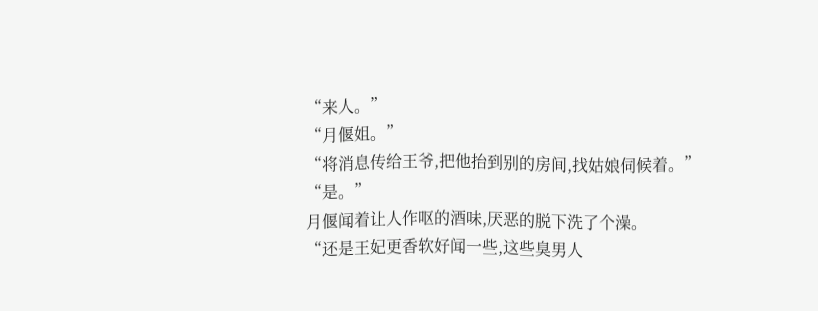“来人。”
“月偃姐。”
“将消息传给王爷,把他抬到别的房间,找姑娘伺候着。”
“是。”
月偃闻着让人作呕的酒味,厌恶的脱下洗了个澡。
“还是王妃更香软好闻一些,这些臭男人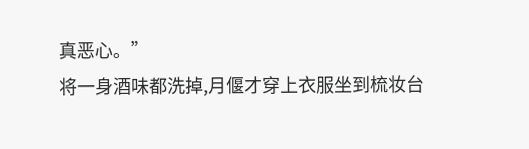真恶心。”
将一身酒味都洗掉,月偃才穿上衣服坐到梳妆台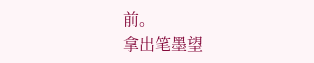前。
拿出笔墨望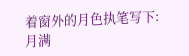着窗外的月色执笔写下:
月满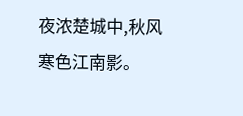夜浓楚城中,秋风寒色江南影。